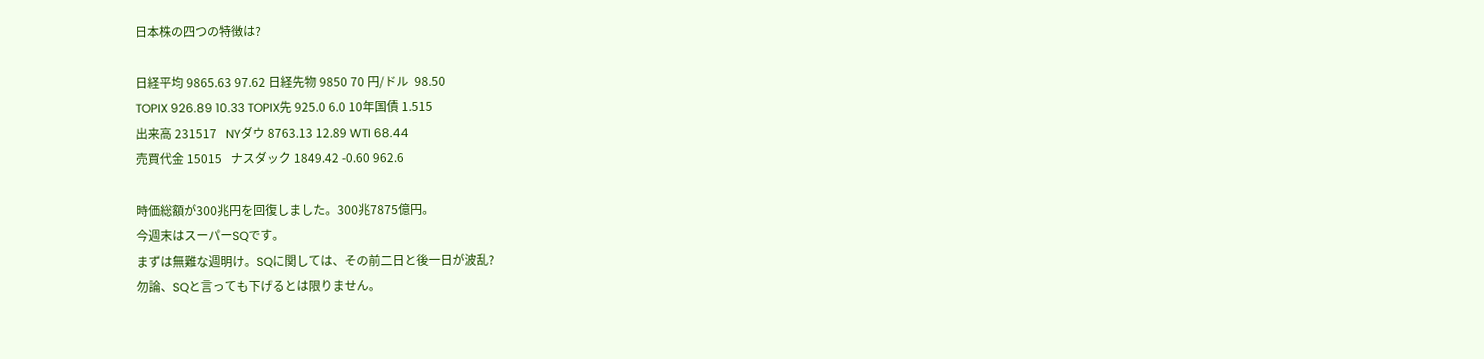日本株の四つの特徴は?

日経平均 9865.63 97.62 日経先物 9850 70 円/ドル  98.50
TOPIX 926.89 10.33 TOPIX先 925.0 6.0 10年国債 1.515
出来高 231517   NYダウ 8763.13 12.89 WTI 68.44
売買代金 15015   ナスダック 1849.42 -0.60 962.6

時価総額が300兆円を回復しました。300兆7875億円。
今週末はスーパーSQです。
まずは無難な週明け。SQに関しては、その前二日と後一日が波乱?
勿論、SQと言っても下げるとは限りません。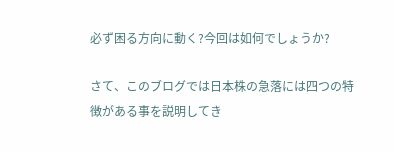必ず困る方向に動く?今回は如何でしょうか?

さて、このブログでは日本株の急落には四つの特徴がある事を説明してき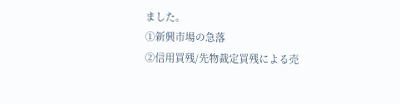ました。
①新興市場の急落
②信用買残/先物裁定買残による売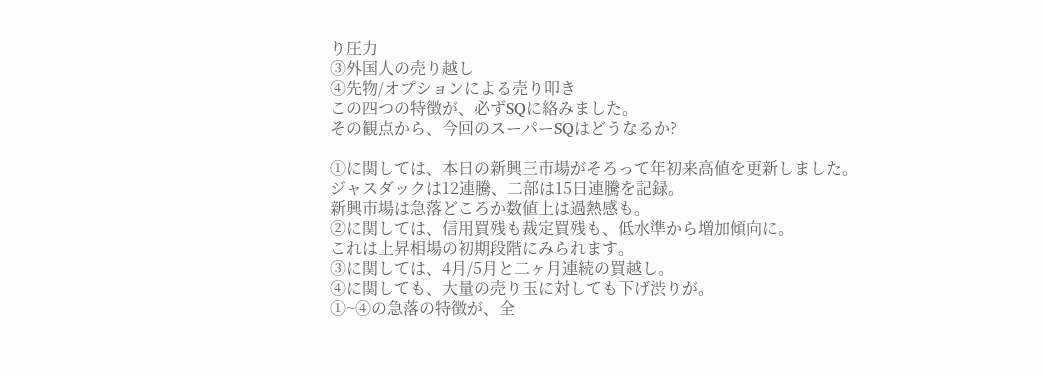り圧力
③外国人の売り越し
④先物/オプションによる売り叩き
この四つの特徴が、必ずSQに絡みました。
その観点から、今回のスーパーSQはどうなるか?

①に関しては、本日の新興三市場がそろって年初来高値を更新しました。
ジャスダックは12連騰、二部は15日連騰を記録。
新興市場は急落どころか数値上は過熱感も。
②に関しては、信用買残も裁定買残も、低水準から増加傾向に。
これは上昇相場の初期段階にみられます。
③に関しては、4月/5月と二ヶ月連続の買越し。
④に関しても、大量の売り玉に対しても下げ渋りが。
①~④の急落の特徴が、全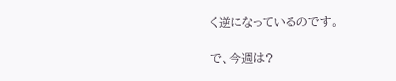く逆になっているのです。

で、今週は?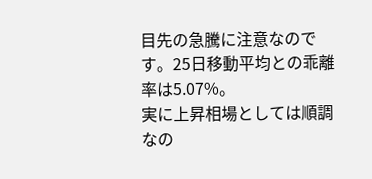目先の急騰に注意なのです。25日移動平均との乖離率は5.07%。
実に上昇相場としては順調なの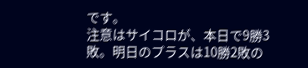です。
注意はサイコロが、本日で9勝3敗。明日のプラスは10勝2敗の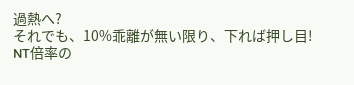過熱へ?
それでも、10%乖離が無い限り、下れば押し目!
NT倍率の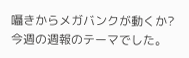囁きからメガバンクが動くか?
今週の週報のテーマでした。